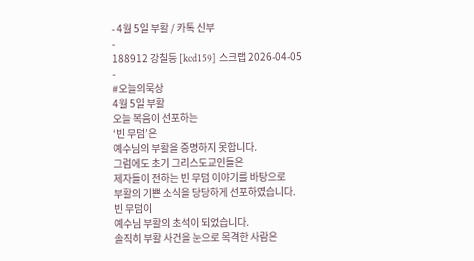- 4월 5일 부활 / 카톡 신부
-
188912 강칠등 [kcd159] 스크랩 2026-04-05
-
#오늘의묵상
4월 5일 부활
오늘 복음이 선포하는
‘빈 무덤’은
예수님의 부활을 증명하지 못합니다.
그럼에도 초기 그리스도교인들은
제자들이 전하는 빈 무덤 이야기를 바탕으로
부활의 기쁜 소식을 당당하게 선포하였습니다.
빈 무덤이
예수님 부활의 초석이 되었습니다.
솔직히 부활 사건을 눈으로 목격한 사람은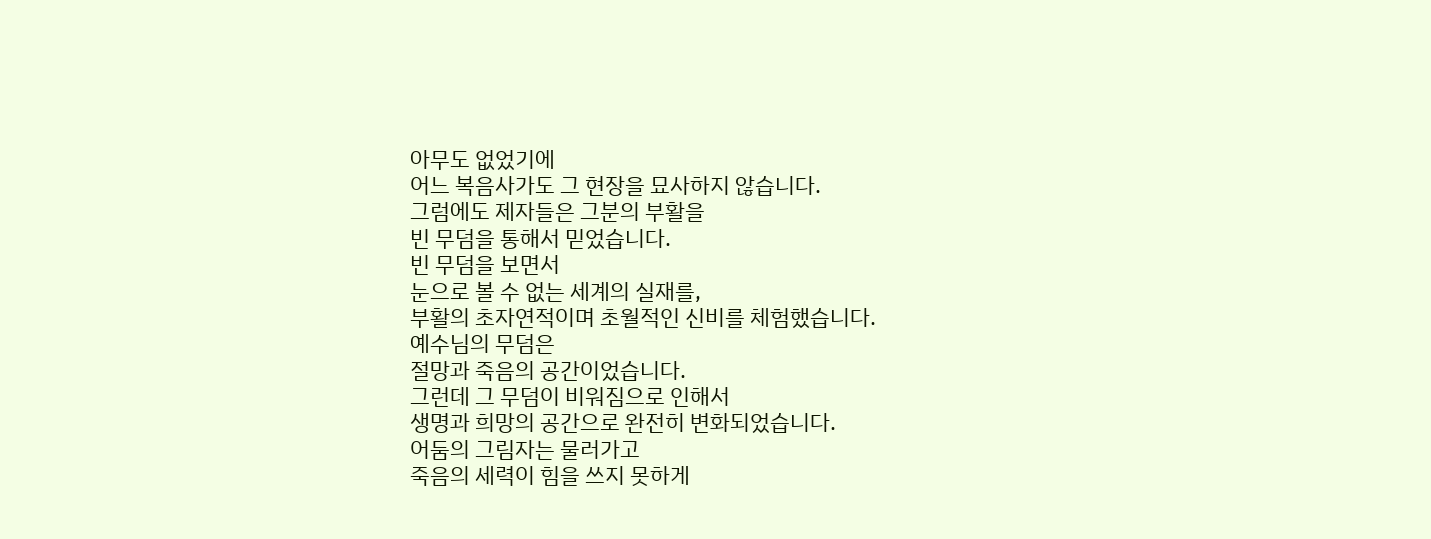아무도 없었기에
어느 복음사가도 그 현장을 묘사하지 않습니다.
그럼에도 제자들은 그분의 부활을
빈 무덤을 통해서 믿었습니다.
빈 무덤을 보면서
눈으로 볼 수 없는 세계의 실재를,
부활의 초자연적이며 초월적인 신비를 체험했습니다.
예수님의 무덤은
절망과 죽음의 공간이었습니다.
그런데 그 무덤이 비워짐으로 인해서
생명과 희망의 공간으로 완전히 변화되었습니다.
어둠의 그림자는 물러가고
죽음의 세력이 힘을 쓰지 못하게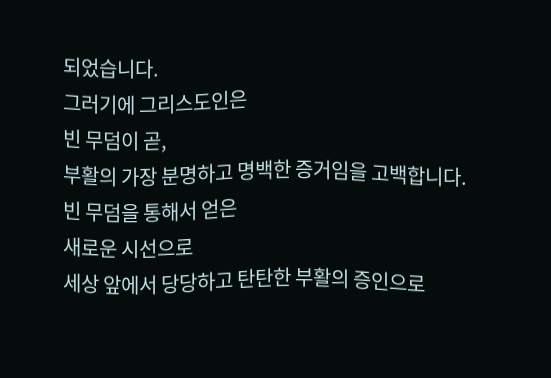되었습니다.
그러기에 그리스도인은
빈 무덤이 곧,
부활의 가장 분명하고 명백한 증거임을 고백합니다.
빈 무덤을 통해서 얻은
새로운 시선으로
세상 앞에서 당당하고 탄탄한 부활의 증인으로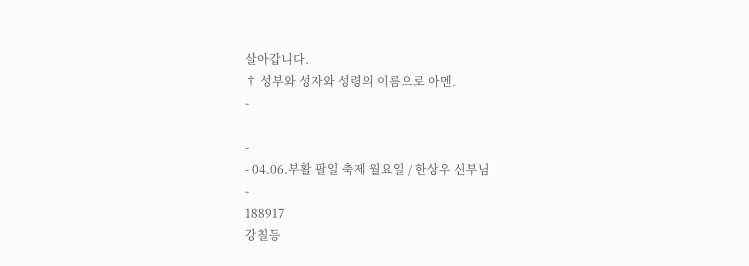살아갑니다.
† 성부와 성자와 성령의 이름으로 아멘.
-

-
- 04.06.부활 팔일 축제 월요일 / 한상우 신부님
-
188917
강칠등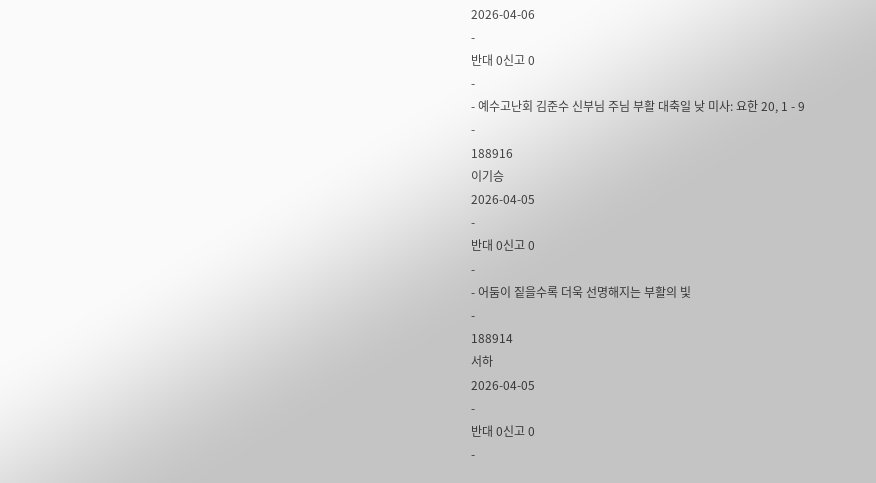2026-04-06
-
반대 0신고 0
-
- 예수고난회 김준수 신부님 주님 부활 대축일 낮 미사: 요한 20, 1 - 9
-
188916
이기승
2026-04-05
-
반대 0신고 0
-
- 어둠이 짙을수록 더욱 선명해지는 부활의 빛
-
188914
서하
2026-04-05
-
반대 0신고 0
-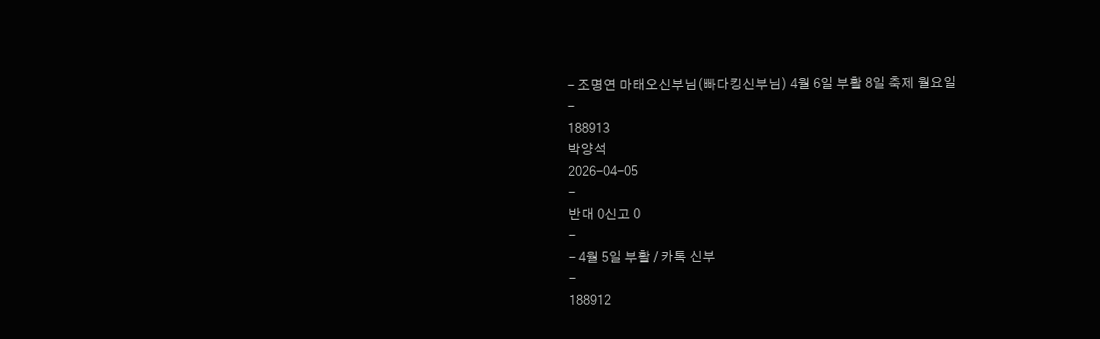- 조명연 마태오신부님(빠다킹신부님) 4월 6일 부활 8일 축제 월요일
-
188913
박양석
2026-04-05
-
반대 0신고 0
-
- 4월 5일 부활 / 카톡 신부
-
188912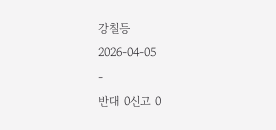강칠등
2026-04-05
-
반대 0신고 0